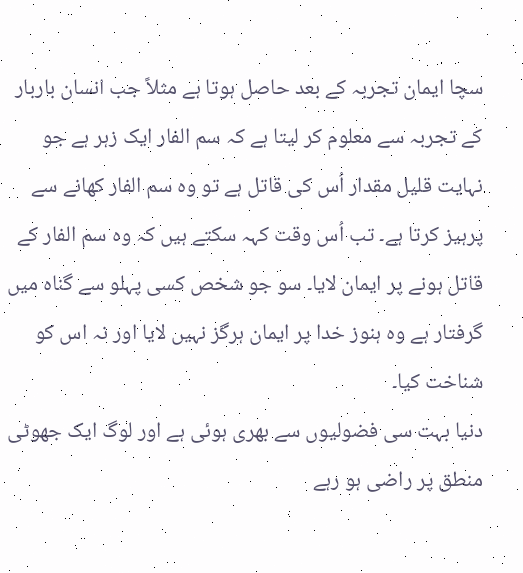سچا ایمان تجربہ کے بعد حاصل ہوتا ہے مثلاً جب انسان باربار کے تجربہ سے معلوم کر لیتا ہے کہ سم الفار ایک زہر ہے جو نہایت قلیل مقدار اُس کی قاتل ہے تو وہ سم الفار کھانے سے پرہیز کرتا ہے۔ تب اُس وقت کہہ سکتے ہیں کہ وہ سم الفار کے قاتل ہونے پر ایمان لایا۔ سو جو شخص کسی پہلو سے گناہ میں گرفتار ہے وہ ہنوز خدا پر ایمان ہرگز نہیں لایا اور نہ اس کو شناخت کیا۔
دنیا بہت سی فضولیوں سے بھری ہوئی ہے اور لوگ ایک جھوٹی منطق پر راضی ہو رہے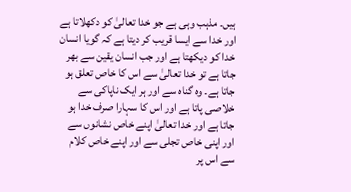ہیں۔ مذہب وہی ہے جو خدا تعالیٰ کو دکھلاتا ہے اور خدا سے ایسا قریب کر دیتا ہے کہ گویا انسان خدا کو دیکھتا ہے اور جب انسان یقین سے بھر جاتا ہے تو خدا تعالیٰ سے اس کا خاص تعلق ہو جاتا ہے۔ وہ گناہ سے اور ہر ایک ناپاکی سے خلاصی پاتا ہے اور اس کا سہارا صرف خدا ہو جاتا ہے اور خدا تعالیٰ اپنے خاص نشانوں سے اور اپنی خاص تجلی سے اور اپنے خاص کلام سے اس پر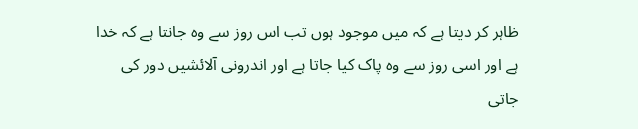ظاہر کر دیتا ہے کہ میں موجود ہوں تب اس روز سے وہ جانتا ہے کہ خدا ہے اور اسی روز سے وہ پاک کیا جاتا ہے اور اندرونی آلائشیں دور کی جاتی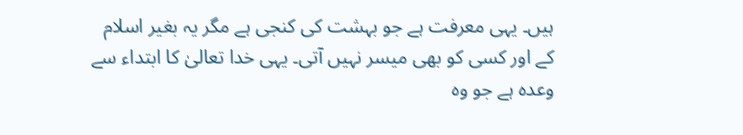ہیں۔ یہی معرفت ہے جو بہشت کی کنجی ہے مگر یہ بغیر اسلام کے اور کسی کو بھی میسر نہیں آتی۔ یہی خدا تعالیٰ کا ابتداء سے وعدہ ہے جو وہ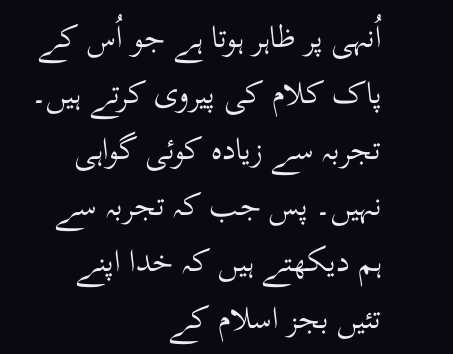اُنہی پر ظاہر ہوتا ہے جو اُس کے پاک کلام کی پیروی کرتے ہیں۔ تجربہ سے زیادہ کوئی گواہی نہیں۔ پس جب کہ تجربہ سے ہم دیکھتے ہیں کہ خدا اپنے تئیں بجز اسلام کے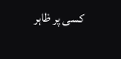کسی پر ظاہر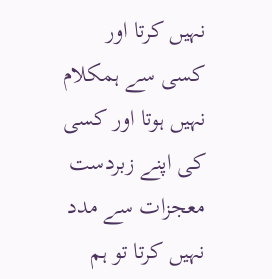نہیں کرتا اور کسی سے ہمکلام نہیں ہوتا اور کسی کی اپنے زبردست معجزات سے مدد نہیں کرتا تو ہم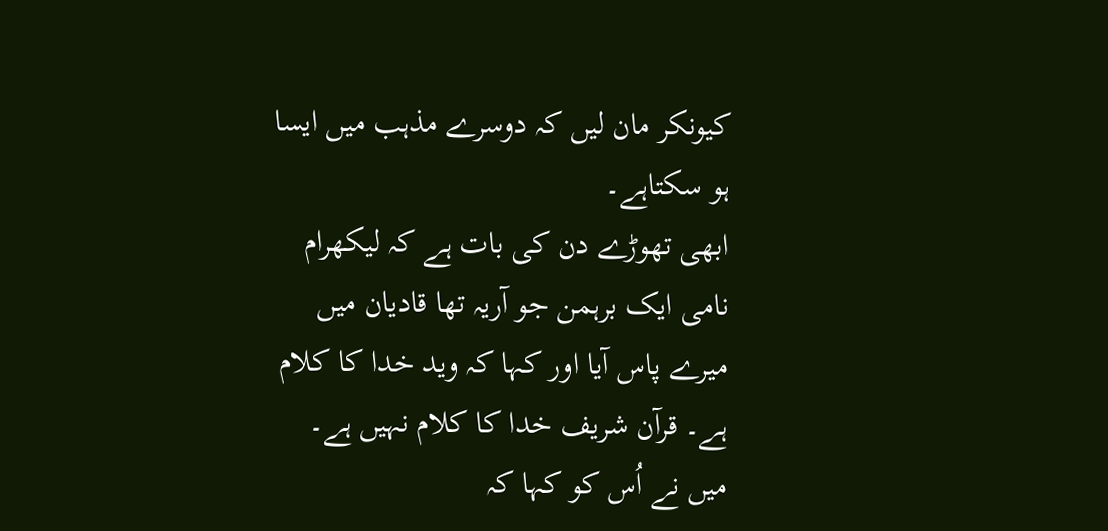کیونکر مان لیں کہ دوسرے مذہب میں ایسا ہو سکتاہے۔
ابھی تھوڑے دن کی بات ہے کہ لیکھرام نامی ایک برہمن جو آریہ تھا قادیان میں میرے پاس آیا اور کہا کہ وید خدا کا کلام ہے۔ قرآن شریف خدا کا کلام نہیں ہے۔ میں نے اُس کو کہا کہ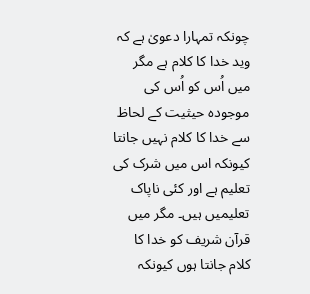چونکہ تمہارا دعویٰ ہے کہ وید خدا کا کلام ہے مگر میں اُس کو اُس کی موجودہ حیثیت کے لحاظ سے خدا کا کلام نہیں جانتا کیونکہ اس میں شرک کی تعلیم ہے اور کئی ناپاک تعلیمیں ہیں۔ مگر میں قرآن شریف کو خدا کا کلام جانتا ہوں کیونکہ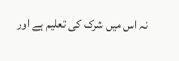نہ اس میں شرک کی تعلیم ہے اور